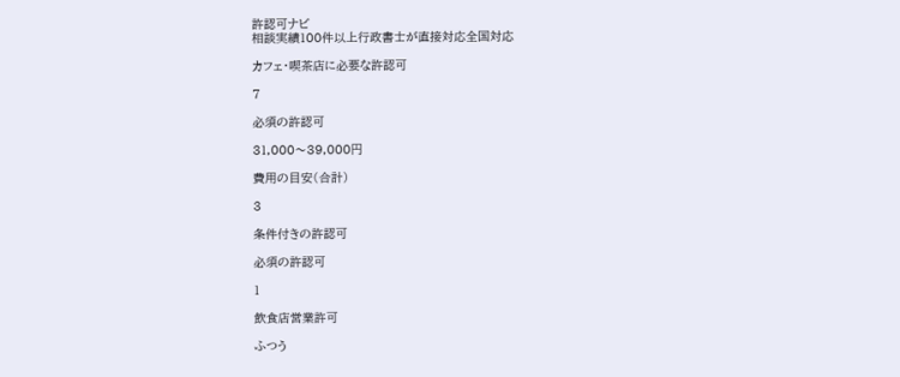許認可ナビ
相談実績100件以上行政書士が直接対応全国対応

カフェ・喫茶店に必要な許認可

7

必須の許認可

31,000〜39,000円

費用の目安(合計)

3

条件付きの許認可

必須の許認可

1

飲食店営業許可

ふつう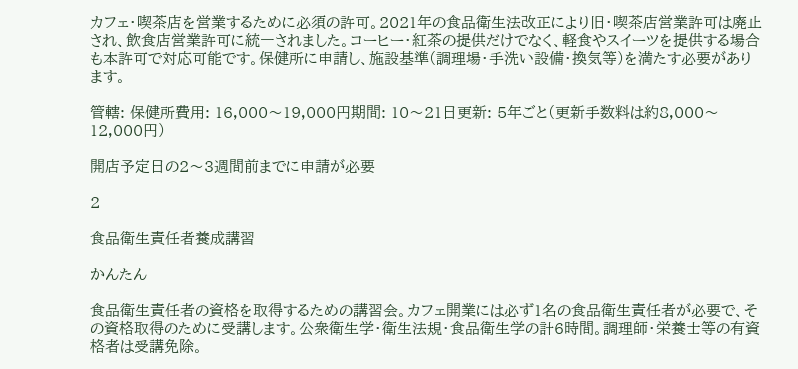カフェ・喫茶店を営業するために必須の許可。2021年の食品衛生法改正により旧・喫茶店営業許可は廃止され、飲食店営業許可に統一されました。コーヒー・紅茶の提供だけでなく、軽食やスイーツを提供する場合も本許可で対応可能です。保健所に申請し、施設基準(調理場・手洗い設備・換気等)を満たす必要があります。

管轄: 保健所費用: 16,000〜19,000円期間: 10〜21日更新: 5年ごと(更新手数料は約8,000〜12,000円)

開店予定日の2〜3週間前までに申請が必要

2

食品衛生責任者養成講習

かんたん

食品衛生責任者の資格を取得するための講習会。カフェ開業には必ず1名の食品衛生責任者が必要で、その資格取得のために受講します。公衆衛生学・衛生法規・食品衛生学の計6時間。調理師・栄養士等の有資格者は受講免除。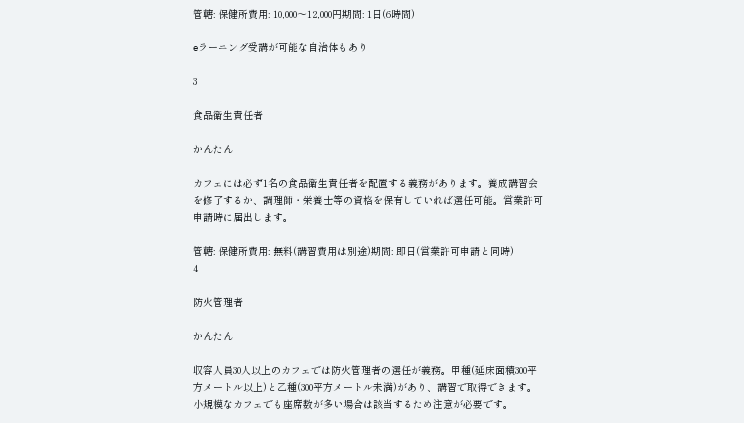管轄: 保健所費用: 10,000〜12,000円期間: 1日(6時間)

eラーニング受講が可能な自治体もあり

3

食品衛生責任者

かんたん

カフェには必ず1名の食品衛生責任者を配置する義務があります。養成講習会を修了するか、調理師・栄養士等の資格を保有していれば選任可能。営業許可申請時に届出します。

管轄: 保健所費用: 無料(講習費用は別途)期間: 即日(営業許可申請と同時)
4

防火管理者

かんたん

収容人員30人以上のカフェでは防火管理者の選任が義務。甲種(延床面積300平方メートル以上)と乙種(300平方メートル未満)があり、講習で取得できます。小規模なカフェでも座席数が多い場合は該当するため注意が必要です。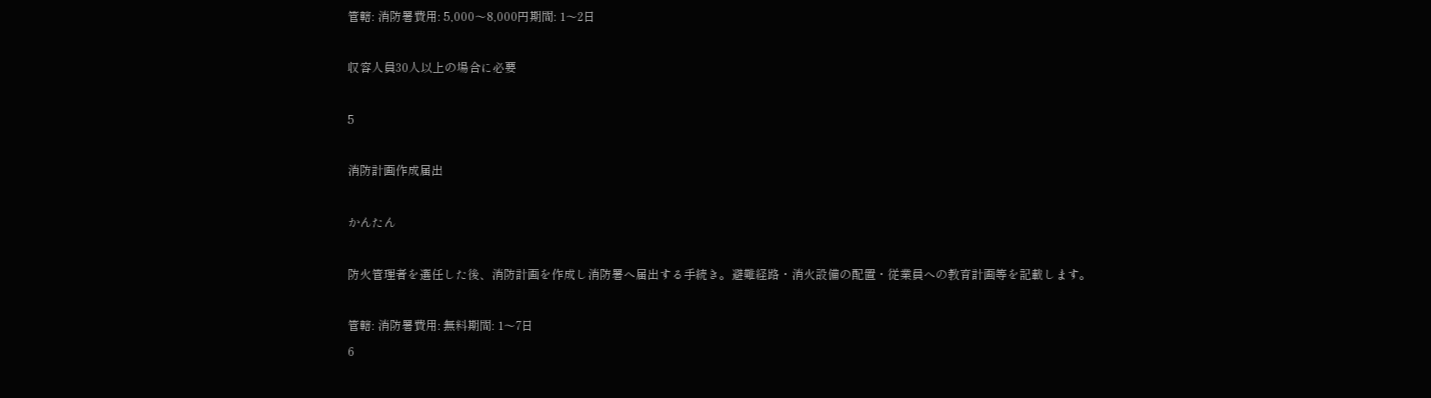管轄: 消防署費用: 5,000〜8,000円期間: 1〜2日

収容人員30人以上の場合に必要

5

消防計画作成届出

かんたん

防火管理者を選任した後、消防計画を作成し消防署へ届出する手続き。避難経路・消火設備の配置・従業員への教育計画等を記載します。

管轄: 消防署費用: 無料期間: 1〜7日
6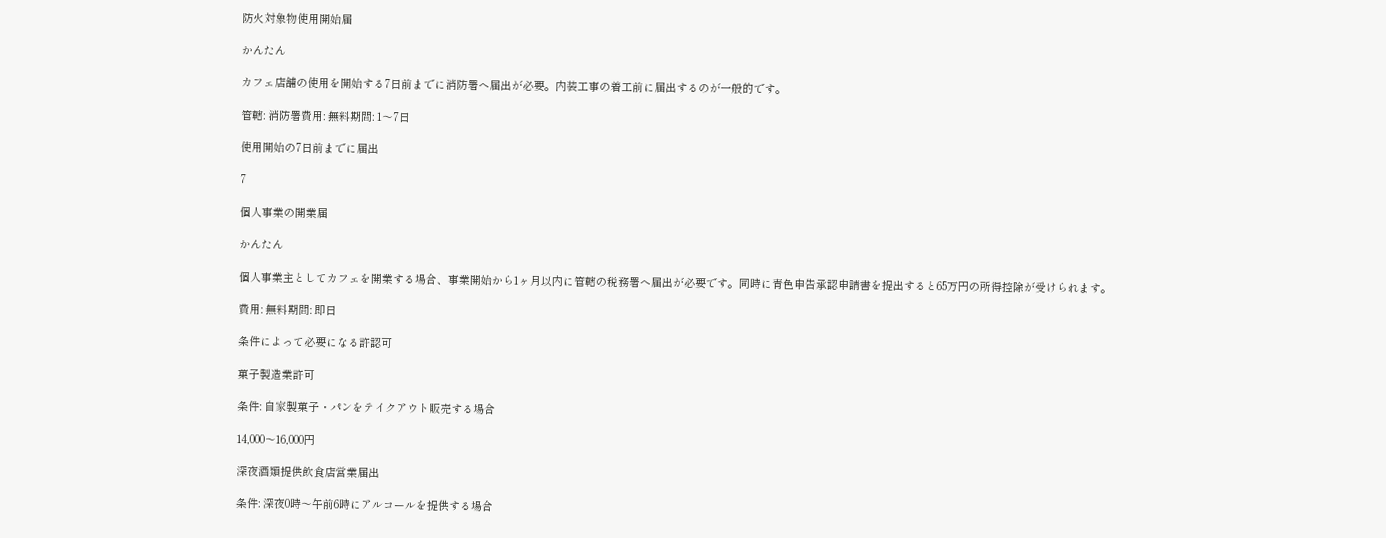防火対象物使用開始届

かんたん

カフェ店舗の使用を開始する7日前までに消防署へ届出が必要。内装工事の着工前に届出するのが一般的です。

管轄: 消防署費用: 無料期間: 1〜7日

使用開始の7日前までに届出

7

個人事業の開業届

かんたん

個人事業主としてカフェを開業する場合、事業開始から1ヶ月以内に管轄の税務署へ届出が必要です。同時に青色申告承認申請書を提出すると65万円の所得控除が受けられます。

費用: 無料期間: 即日

条件によって必要になる許認可

菓子製造業許可

条件: 自家製菓子・パンをテイクアウト販売する場合

14,000〜16,000円

深夜酒類提供飲食店営業届出

条件: 深夜0時〜午前6時にアルコールを提供する場合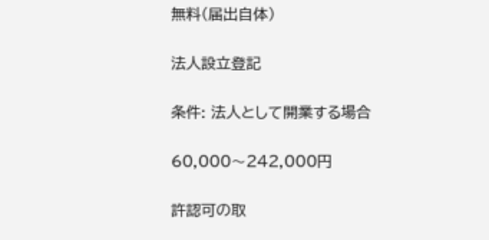無料(届出自体)

法人設立登記

条件: 法人として開業する場合

60,000〜242,000円

許認可の取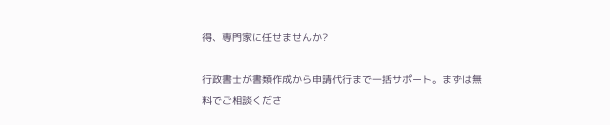得、専門家に任せませんか?

行政書士が書類作成から申請代行まで一括サポート。まずは無料でご相談くださ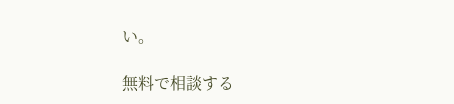い。

無料で相談する